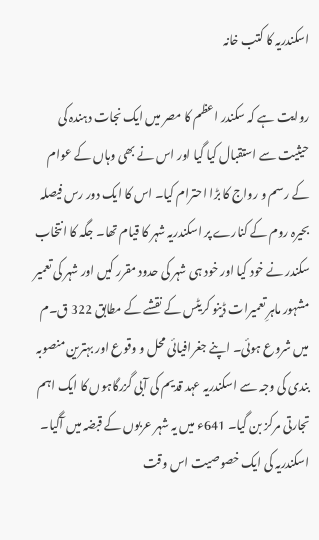اسکندریہ کا کتب خانہ

روایت ہے کہ سکندر اعظم کا مصر میں ایک نجات دہندہ کی حیثیت سے استقبال کیا گیا اور اس نے بھی وہاں کے عوام کے رسم و رواج کا بڑا احترام کیا۔ اس کا ایک دور رس فیصلہ بحیرہ روم کے کنارے پر اسکندریہ شہر کا قیام تھا۔ جگہ کا انتخاب سکندر نے خود کیا اور خود ہی شہر کی حدود مقرر کیں اور شہر کی تعمیر مشہور ماہرِ تعمیرات ڈینو کریٹس کے نقشے کے مطابق 322 ق۔م میں شروع ہوئی۔ اپنے جغرافیائی محل و وقوع اور بہترین منصوبہ بندی کی وجہ سے اسکندریہ عہد قدیم کی آبی گزرگاہوں کا ایک اہم تجارتی مرکز بن گیا۔ 641ء میں یہ شہر عربوں کے قبضہ میں آگیا۔
اسکندریہ کی ایک خصوصیت اس وقت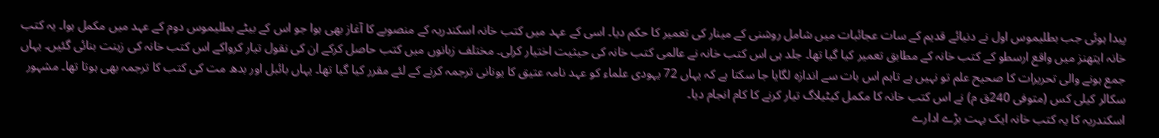پیدا ہوئی جب بطلیموس اول نے دنیائے قدیم کے سات عجائبات میں شامل روشنی کے مینار کی تعمیر کا حکم دیا۔ اسی کے عہد میں کتب خانہ اسکندریہ کے منصوبے کا آغاز بھی ہوا جو اس کے بیٹے بطلیموس دوم کے عہد میں مکمل ہوا۔ یہ کتب خانہ ایتھنز میں واقع ارسطو کے کتب خانہ کے مطابق تعمیر کیا گیا تھا۔ جلد ہی اس کتب خانہ نے عالمی کتب خانہ کی حیثیت اختیار کرلی۔ مختلف زبانوں میں کتب حاصل کرکے ان کی نقول تیار کرواکے اس کتب خانہ کی زینت بنائی گئیں۔ یہاں جمع ہونے والی تحریرات کا صحیح علم تو نہیں ہے تاہم اس بات سے اندازہ لگایا جا سکتا ہے کہ یہاں 72 یہودی علماء کو عہد نامہ عتیق کا یونانی ترجمہ کرنے کے لئے مقرر کیا گیا تھا۔ یہاں بائبل اور بدھ مت کی کتب کا ترجمہ بھی ہوتا تھا۔ مشہور سکالر کیلی کس (متوفی 240ق م) نے اس کتب خانہ کا مکمل کیٹیلاگ تیار کرنے کا کام انجام دیا۔
اسکندریہ کا یہ کتب خانہ ایک بہت بڑے ادارے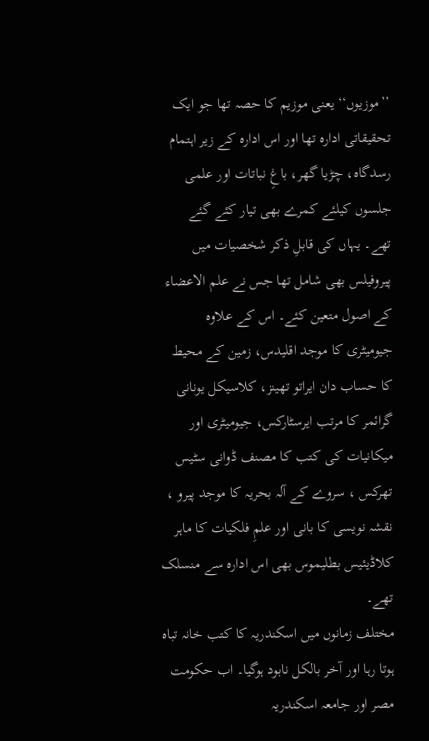’’موزیوں‘‘ یعنی موزیم کا حصہ تھا جو ایک تحقیقاتی ادارہ تھا اور اس ادارہ کے زیر اہتمام رسدگاہ، چڑیا گھر، باغِ نباتات اور علمی جلسوں کیلئے کمرے بھی تیار کئے گئے تھے۔ یہاں کی قابلِ ذکر شخصیات میں پیروفیلس بھی شامل تھا جس نے علم الاعضاء کے اصول متعین کئے۔ اس کے علاوہ جیومیٹری کا موجد اقلیدس، زمین کے محیط کا حساب دان ایراتو تھینز، کلاسیکل یونانی گرائمر کا مرتب ایرسٹارکس، جیومیٹری اور میکانیات کی کتب کا مصنف ڈوانی سٹیس تھرکس ، سروے کے آلہ بحریہ کا موجد پیرو ، نقشہ نویسی کا بانی اور علمِ فلکیات کا ماہر کلاڈیئیس بطلیموس بھی اس ادارہ سے منسلک تھے۔
مختلف زمانوں میں اسکندریہ کا کتب خانہ تباہ ہوتا رہا اور آخر بالکل نابود ہوگیا۔ اب حکومت مصر اور جامعہ اسکندریہ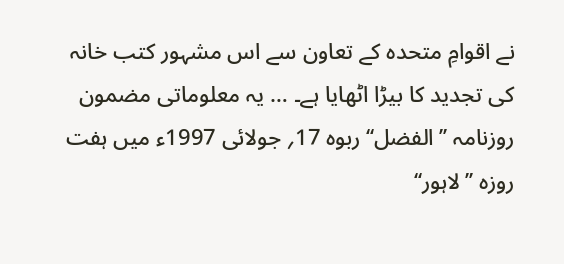نے اقوامِ متحدہ کے تعاون سے اس مشہور کتب خانہ کی تجدید کا بیڑا اٹھایا ہے۔ … یہ معلوماتی مضمون روزنامہ ’’الفضل‘‘ ربوہ 17؍ جولائی 1997ء میں ہفت روزہ ’’لاہور‘‘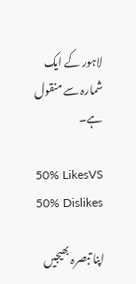لاہور کے ایک شمارہ سے منقول ہے۔

50% LikesVS
50% Dislikes

اپنا تبصرہ بھیجیں